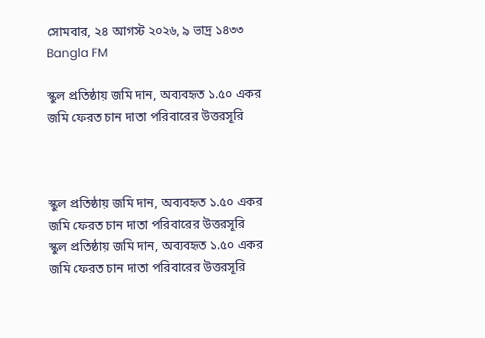সোমবার, ২৪ আগস্ট ২০২৬, ৯ ভাদ্র ১৪৩৩
Bangla FM

স্কুল প্রতিষ্ঠায় জমি দান, অব্যবহৃত ১.৫০ একর জমি ফেরত চান দাতা পরিবারের উত্তরসূরি



স্কুল প্রতিষ্ঠায় জমি দান, অব্যবহৃত ১.৫০ একর জমি ফেরত চান দাতা পরিবারের উত্তরসূরি
স্কুল প্রতিষ্ঠায় জমি দান, অব্যবহৃত ১.৫০ একর জমি ফেরত চান দাতা পরিবারের উত্তরসূরি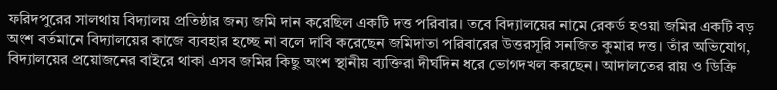ফরিদপুরের সালথায় বিদ্যালয় প্রতিষ্ঠার জন্য জমি দান করেছিল একটি দত্ত পরিবার। তবে বিদ্যালয়ের নামে রেকর্ড হওয়া জমির একটি বড় অংশ বর্তমানে বিদ্যালয়ের কাজে ব্যবহার হচ্ছে না বলে দাবি করেছেন জমিদাতা পরিবারের উত্তরসূরি সনজিত কুমার দত্ত। তাঁর অভিযোগ, বিদ্যালয়ের প্রয়োজনের বাইরে থাকা এসব জমির কিছু অংশ স্থানীয় ব্যক্তিরা দীর্ঘদিন ধরে ভোগদখল করছেন। আদালতের রায় ও ডিক্রি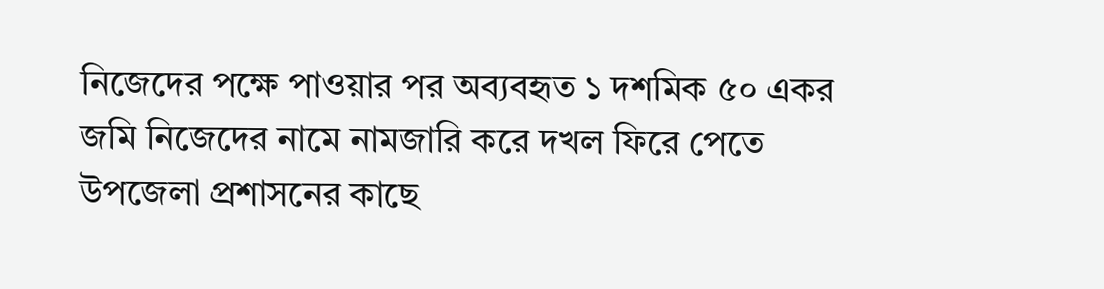নিজেদের পক্ষে পাওয়ার পর অব্যবহৃত ১ দশমিক ৫০ একর জমি নিজেদের নামে নামজারি করে দখল ফিরে পেতে উপজেলা প্রশাসনের কাছে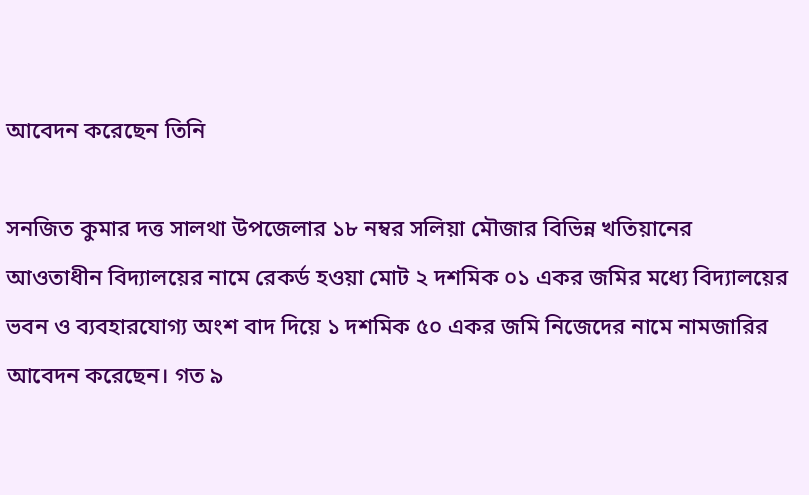আবেদন করেছেন তিনি

সনজিত কুমার দত্ত সালথা উপজেলার ১৮ নম্বর সলিয়া মৌজার বিভিন্ন খতিয়ানের আওতাধীন বিদ্যালয়ের নামে রেকর্ড হওয়া মোট ২ দশমিক ০১ একর জমির মধ্যে বিদ্যালয়ের ভবন ও ব্যবহারযোগ্য অংশ বাদ দিয়ে ১ দশমিক ৫০ একর জমি নিজেদের নামে নামজারির আবেদন করেছেন। গত ৯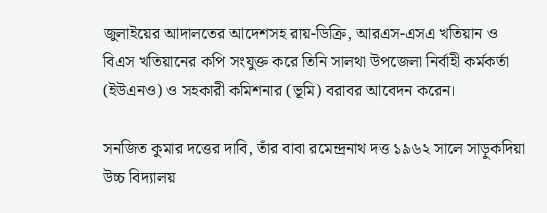জুলাইয়ের আদালতের আদেশসহ রায়-ডিক্রি, আরএস-এসএ খতিয়ান ও বিএস খতিয়ানের কপি সংযুক্ত করে তিনি সালথা উপজেলা নির্বাহী কর্মকর্তা (ইউএনও) ও সহকারী কমিশনার (ভূমি) বরাবর আবেদন করেন।

সনজিত কুমার দত্তের দাবি, তাঁর বাবা রমেন্দ্রনাথ দত্ত ১৯৬২ সালে সাড়ুকদিয়া উচ্চ বিদ্যালয়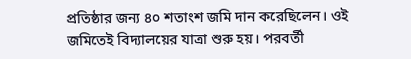প্রতিষ্ঠার জন্য ৪০ শতাংশ জমি দান করেছিলেন। ওই জমিতেই বিদ্যালয়ের যাত্রা শুরু হয়। পরবর্তী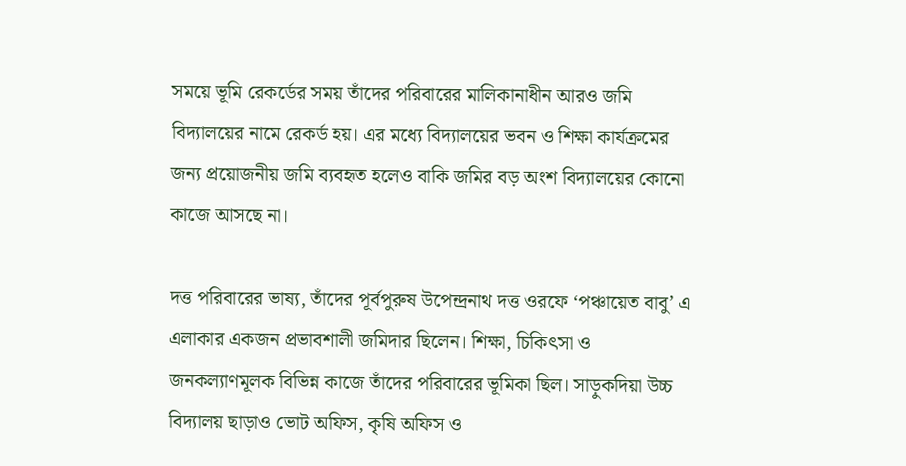সময়ে ভূমি রেকর্ডের সময় তাঁদের পরিবারের মালিকানাধীন আরও জমি বিদ্যালয়ের নামে রেকর্ড হয়। এর মধ্যে বিদ্যালয়ের ভবন ও শিক্ষা কার্যক্রমের জন্য প্রয়োজনীয় জমি ব্যবহৃত হলেও বাকি জমির বড় অংশ বিদ্যালয়ের কোনো কাজে আসছে না।

দত্ত পরিবারের ভাষ্য, তাঁদের পূর্বপুরুষ উপেন্দ্রনাথ দত্ত ওরফে ‘পঞ্চায়েত বাবু’ এ এলাকার একজন প্রভাবশালী জমিদার ছিলেন। শিক্ষা, চিকিৎসা ও জনকল্যাণমূলক বিভিন্ন কাজে তাঁদের পরিবারের ভূমিকা ছিল। সাড়ুকদিয়া উচ্চ বিদ্যালয় ছাড়াও ভোট অফিস, কৃষি অফিস ও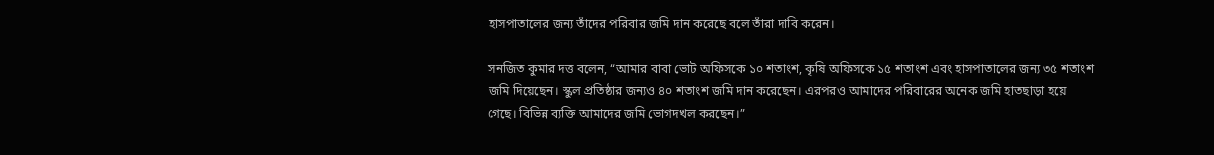হাসপাতালের জন্য তাঁদের পরিবার জমি দান করেছে বলে তাঁরা দাবি করেন।

সনজিত কুমার দত্ত বলেন, “আমার বাবা ভোট অফিসকে ১০ শতাংশ, কৃষি অফিসকে ১৫ শতাংশ এবং হাসপাতালের জন্য ৩৫ শতাংশ জমি দিয়েছেন। স্কুল প্রতিষ্ঠার জন্যও ৪০ শতাংশ জমি দান করেছেন। এরপরও আমাদের পরিবারের অনেক জমি হাতছাড়া হয়ে গেছে। বিভিন্ন ব্যক্তি আমাদের জমি ভোগদখল করছেন।”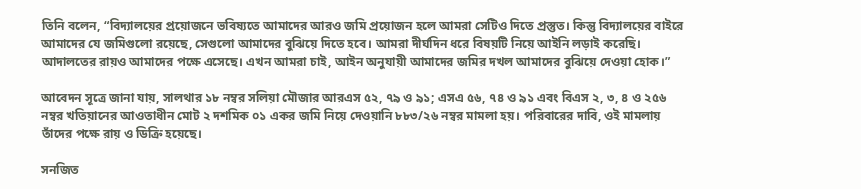তিনি বলেন, “বিদ্যালয়ের প্রয়োজনে ভবিষ্যতে আমাদের আরও জমি প্রয়োজন হলে আমরা সেটিও দিতে প্রস্তুত। কিন্তু বিদ্যালয়ের বাইরে আমাদের যে জমিগুলো রয়েছে, সেগুলো আমাদের বুঝিয়ে দিতে হবে। আমরা দীর্ঘদিন ধরে বিষয়টি নিয়ে আইনি লড়াই করেছি। আদালতের রায়ও আমাদের পক্ষে এসেছে। এখন আমরা চাই, আইন অনুযায়ী আমাদের জমির দখল আমাদের বুঝিয়ে দেওয়া হোক।”

আবেদন সূত্রে জানা যায়, সালথার ১৮ নম্বর সলিয়া মৌজার আরএস ৫২, ৭৯ ও ৯১; এসএ ৫৬, ৭৪ ও ৯১ এবং বিএস ২, ৩, ৪ ও ২৫৬ নম্বর খতিয়ানের আওতাধীন মোট ২ দশমিক ০১ একর জমি নিয়ে দেওয়ানি ৮৮৩/২৬ নম্বর মামলা হয়। পরিবারের দাবি, ওই মামলায় তাঁদের পক্ষে রায় ও ডিক্রি হয়েছে।

সনজিত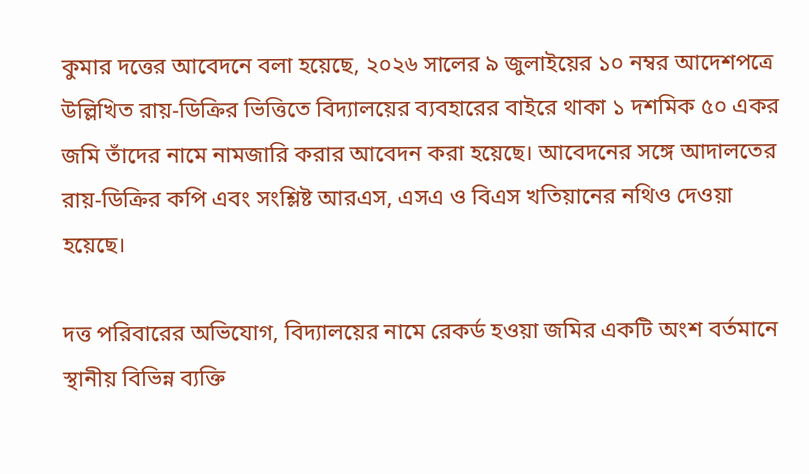কুমার দত্তের আবেদনে বলা হয়েছে, ২০২৬ সালের ৯ জুলাইয়ের ১০ নম্বর আদেশপত্রে উল্লিখিত রায়-ডিক্রির ভিত্তিতে বিদ্যালয়ের ব্যবহারের বাইরে থাকা ১ দশমিক ৫০ একর জমি তাঁদের নামে নামজারি করার আবেদন করা হয়েছে। আবেদনের সঙ্গে আদালতের রায়-ডিক্রির কপি এবং সংশ্লিষ্ট আরএস, এসএ ও বিএস খতিয়ানের নথিও দেওয়া হয়েছে।

দত্ত পরিবারের অভিযোগ, বিদ্যালয়ের নামে রেকর্ড হওয়া জমির একটি অংশ বর্তমানে স্থানীয় বিভিন্ন ব্যক্তি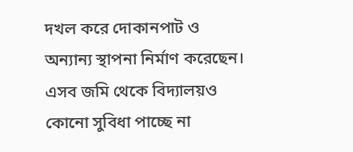দখল করে দোকানপাট ও অন্যান্য স্থাপনা নির্মাণ করেছেন। এসব জমি থেকে বিদ্যালয়ও কোনো সুবিধা পাচ্ছে না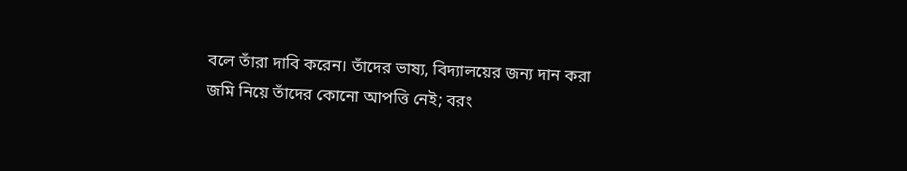বলে তাঁরা দাবি করেন। তাঁদের ভাষ্য, বিদ্যালয়ের জন্য দান করা জমি নিয়ে তাঁদের কোনো আপত্তি নেই; বরং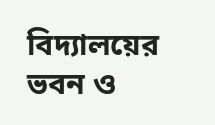বিদ্যালয়ের ভবন ও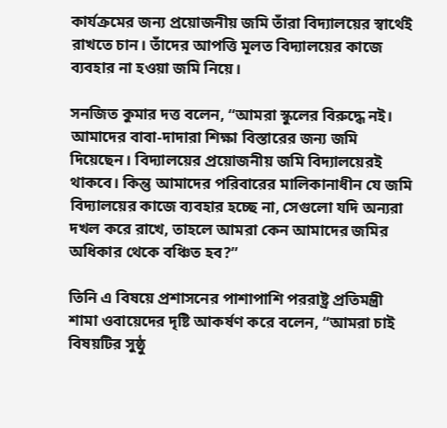কার্যক্রমের জন্য প্রয়োজনীয় জমি তাঁরা বিদ্যালয়ের স্বার্থেই রাখতে চান। তাঁদের আপত্তি মূলত বিদ্যালয়ের কাজে ব্যবহার না হওয়া জমি নিয়ে।

সনজিত কুমার দত্ত বলেন, “আমরা স্কুলের বিরুদ্ধে নই। আমাদের বাবা-দাদারা শিক্ষা বিস্তারের জন্য জমি দিয়েছেন। বিদ্যালয়ের প্রয়োজনীয় জমি বিদ্যালয়েরই থাকবে। কিন্তু আমাদের পরিবারের মালিকানাধীন যে জমি বিদ্যালয়ের কাজে ব্যবহার হচ্ছে না, সেগুলো যদি অন্যরা দখল করে রাখে, তাহলে আমরা কেন আমাদের জমির অধিকার থেকে বঞ্চিত হব?”

তিনি এ বিষয়ে প্রশাসনের পাশাপাশি পররাষ্ট্র প্রতিমন্ত্রী শামা ওবায়েদের দৃষ্টি আকর্ষণ করে বলেন, “আমরা চাই বিষয়টির সুষ্ঠু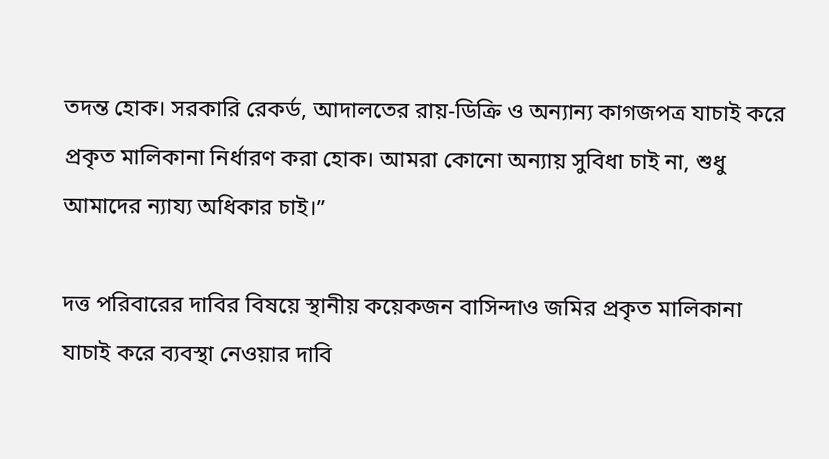তদন্ত হোক। সরকারি রেকর্ড, আদালতের রায়-ডিক্রি ও অন্যান্য কাগজপত্র যাচাই করে প্রকৃত মালিকানা নির্ধারণ করা হোক। আমরা কোনো অন্যায় সুবিধা চাই না, শুধু আমাদের ন্যায্য অধিকার চাই।”

দত্ত পরিবারের দাবির বিষয়ে স্থানীয় কয়েকজন বাসিন্দাও জমির প্রকৃত মালিকানা যাচাই করে ব্যবস্থা নেওয়ার দাবি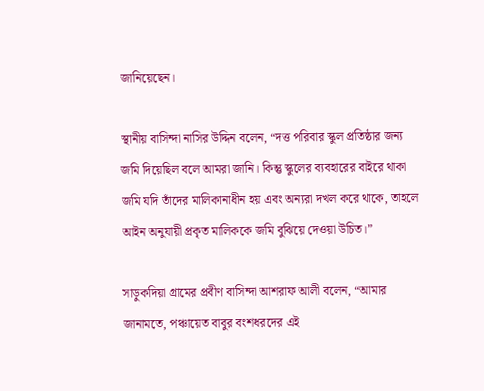জানিয়েছেন।

স্থানীয় বাসিন্দা নাসির উদ্দিন বলেন, “দত্ত পরিবার স্কুল প্রতিষ্ঠার জন্য জমি দিয়েছিল বলে আমরা জানি। কিন্তু স্কুলের ব্যবহারের বাইরে থাকা জমি যদি তাঁদের মালিকানাধীন হয় এবং অন্যরা দখল করে থাকে, তাহলে আইন অনুযায়ী প্রকৃত মালিককে জমি বুঝিয়ে দেওয়া উচিত।”

সাড়ুকদিয়া গ্রামের প্রবীণ বাসিন্দা আশরাফ আলী বলেন, “আমার জানামতে, পঞ্চায়েত বাবুর বংশধরদের এই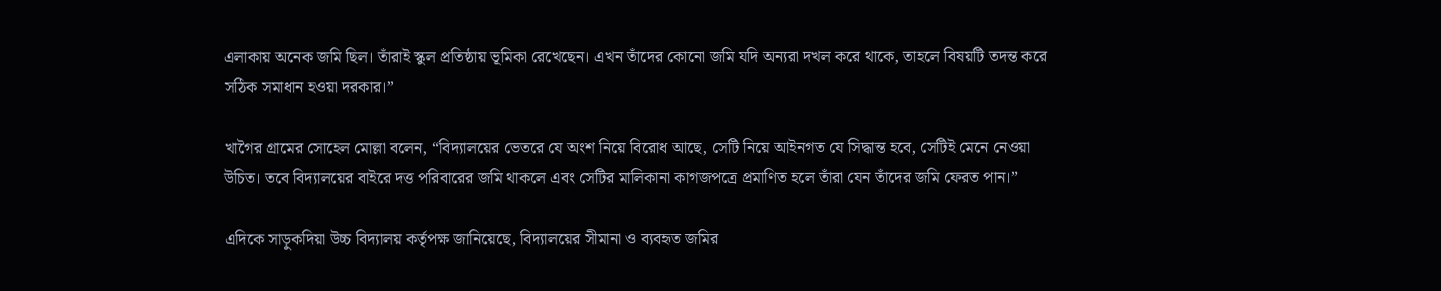এলাকায় অনেক জমি ছিল। তাঁরাই স্কুল প্রতিষ্ঠায় ভূমিকা রেখেছেন। এখন তাঁদের কোনো জমি যদি অন্যরা দখল করে থাকে, তাহলে বিষয়টি তদন্ত করে সঠিক সমাধান হওয়া দরকার।”

খাগৈর গ্রামের সোহেল মোল্লা বলেন, “বিদ্যালয়ের ভেতরে যে অংশ নিয়ে বিরোধ আছে, সেটি নিয়ে আইনগত যে সিদ্ধান্ত হবে, সেটিই মেনে নেওয়া উচিত। তবে বিদ্যালয়ের বাইরে দত্ত পরিবারের জমি থাকলে এবং সেটির মালিকানা কাগজপত্রে প্রমাণিত হলে তাঁরা যেন তাঁদের জমি ফেরত পান।”

এদিকে সাড়ুকদিয়া উচ্চ বিদ্যালয় কর্তৃপক্ষ জানিয়েছে, বিদ্যালয়ের সীমানা ও ব্যবহৃত জমির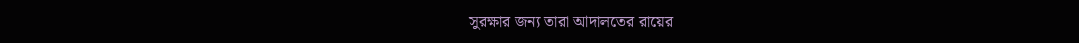সুরক্ষার জন্য তারা আদালতের রায়ের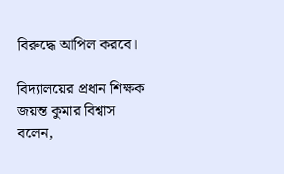বিরুদ্ধে আপিল করবে।

বিদ্যালয়ের প্রধান শিক্ষক জয়ন্ত কুমার বিশ্বাস বলেন,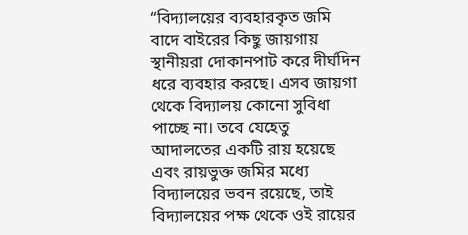“বিদ্যালয়ের ব্যবহারকৃত জমি বাদে বাইরের কিছু জায়গায় স্থানীয়রা দোকানপাট করে দীর্ঘদিন ধরে ব্যবহার করছে। এসব জায়গা থেকে বিদ্যালয় কোনো সুবিধা পাচ্ছে না। তবে যেহেতু আদালতের একটি রায় হয়েছে এবং রায়ভুক্ত জমির মধ্যে বিদ্যালয়ের ভবন রয়েছে, তাই বিদ্যালয়ের পক্ষ থেকে ওই রায়ের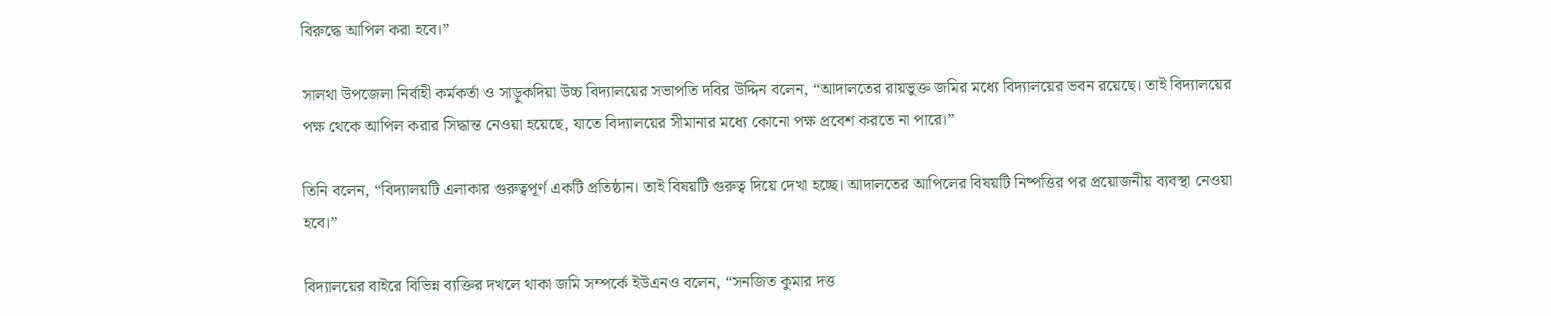বিরুদ্ধে আপিল করা হবে।”

সালথা উপজেলা নির্বাহী কর্মকর্তা ও সাড়ুকদিয়া উচ্চ বিদ্যালয়ের সভাপতি দবির উদ্দিন বলেন, “আদালতের রায়ভুক্ত জমির মধ্যে বিদ্যালয়ের ভবন রয়েছে। তাই বিদ্যালয়ের পক্ষ থেকে আপিল করার সিদ্ধান্ত নেওয়া হয়েছে, যাতে বিদ্যালয়ের সীমানার মধ্যে কোনো পক্ষ প্রবেশ করতে না পারে।”

তিনি বলেন, “বিদ্যালয়টি এলাকার গুরুত্বপূর্ণ একটি প্রতিষ্ঠান। তাই বিষয়টি গুরুত্ব দিয়ে দেখা হচ্ছে। আদালতের আপিলের বিষয়টি নিষ্পত্তির পর প্রয়োজনীয় ব্যবস্থা নেওয়া হবে।”

বিদ্যালয়ের বাইরে বিভিন্ন ব্যক্তির দখলে থাকা জমি সম্পর্কে ইউএনও বলেন, “সনজিত কুমার দত্ত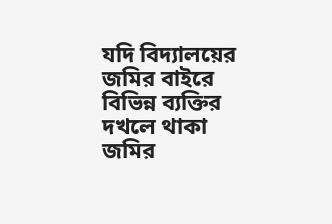যদি বিদ্যালয়ের জমির বাইরে বিভিন্ন ব্যক্তির দখলে থাকা জমির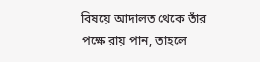বিষয়ে আদালত থেকে তাঁর পক্ষে রায় পান, তাহলে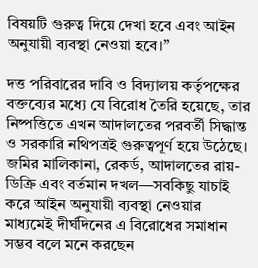বিষয়টি গুরুত্ব দিয়ে দেখা হবে এবং আইন অনুযায়ী ব্যবস্থা নেওয়া হবে।”

দত্ত পরিবারের দাবি ও বিদ্যালয় কর্তৃপক্ষের বক্তব্যের মধ্যে যে বিরোধ তৈরি হয়েছে, তার নিষ্পত্তিতে এখন আদালতের পরবর্তী সিদ্ধান্ত ও সরকারি নথিপত্রই গুরুত্বপূর্ণ হয়ে উঠেছে। জমির মালিকানা, রেকর্ড, আদালতের রায়-ডিক্রি এবং বর্তমান দখল—সবকিছু যাচাই করে আইন অনুযায়ী ব্যবস্থা নেওয়ার মাধ্যমেই দীর্ঘদিনের এ বিরোধের সমাধান সম্ভব বলে মনে করছেন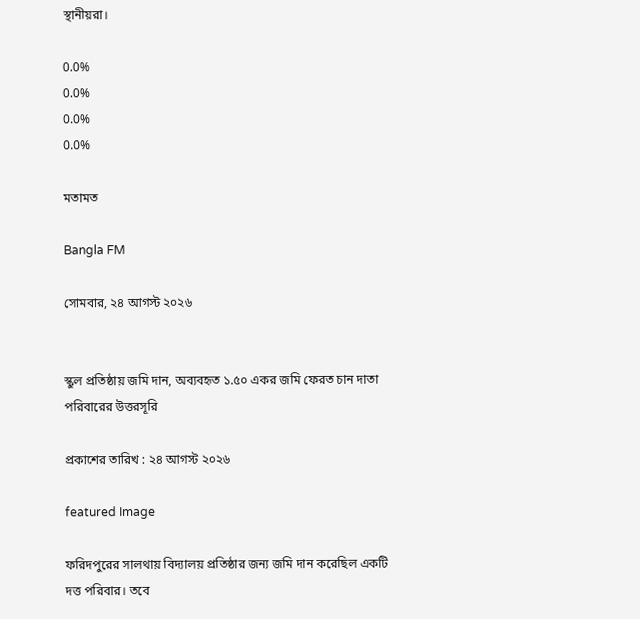স্থানীয়রা।

0.0%
0.0%
0.0%
0.0%

মতামত

Bangla FM

সোমবার, ২৪ আগস্ট ২০২৬


স্কুল প্রতিষ্ঠায় জমি দান, অব্যবহৃত ১.৫০ একর জমি ফেরত চান দাতা পরিবারের উত্তরসূরি

প্রকাশের তারিখ : ২৪ আগস্ট ২০২৬

featured Image

ফরিদপুরের সালথায় বিদ্যালয় প্রতিষ্ঠার জন্য জমি দান করেছিল একটি দত্ত পরিবার। তবে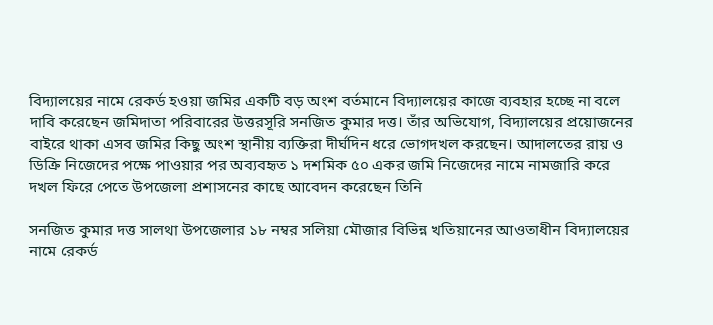বিদ্যালয়ের নামে রেকর্ড হওয়া জমির একটি বড় অংশ বর্তমানে বিদ্যালয়ের কাজে ব্যবহার হচ্ছে না বলে দাবি করেছেন জমিদাতা পরিবারের উত্তরসূরি সনজিত কুমার দত্ত। তাঁর অভিযোগ, বিদ্যালয়ের প্রয়োজনের বাইরে থাকা এসব জমির কিছু অংশ স্থানীয় ব্যক্তিরা দীর্ঘদিন ধরে ভোগদখল করছেন। আদালতের রায় ও ডিক্রি নিজেদের পক্ষে পাওয়ার পর অব্যবহৃত ১ দশমিক ৫০ একর জমি নিজেদের নামে নামজারি করে দখল ফিরে পেতে উপজেলা প্রশাসনের কাছে আবেদন করেছেন তিনি

সনজিত কুমার দত্ত সালথা উপজেলার ১৮ নম্বর সলিয়া মৌজার বিভিন্ন খতিয়ানের আওতাধীন বিদ্যালয়ের নামে রেকর্ড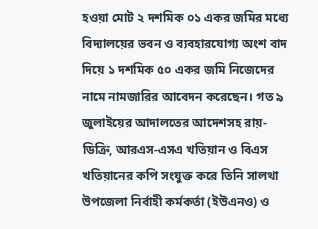হওয়া মোট ২ দশমিক ০১ একর জমির মধ্যে বিদ্যালয়ের ভবন ও ব্যবহারযোগ্য অংশ বাদ দিয়ে ১ দশমিক ৫০ একর জমি নিজেদের নামে নামজারির আবেদন করেছেন। গত ৯ জুলাইয়ের আদালতের আদেশসহ রায়-ডিক্রি, আরএস-এসএ খতিয়ান ও বিএস খতিয়ানের কপি সংযুক্ত করে তিনি সালথা উপজেলা নির্বাহী কর্মকর্তা (ইউএনও) ও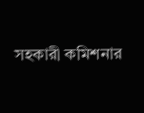সহকারী কমিশনার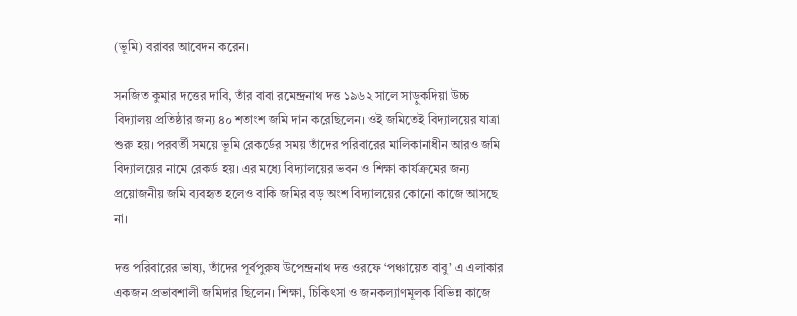(ভূমি) বরাবর আবেদন করেন।

সনজিত কুমার দত্তের দাবি, তাঁর বাবা রমেন্দ্রনাথ দত্ত ১৯৬২ সালে সাড়ুকদিয়া উচ্চ বিদ্যালয় প্রতিষ্ঠার জন্য ৪০ শতাংশ জমি দান করেছিলেন। ওই জমিতেই বিদ্যালয়ের যাত্রা শুরু হয়। পরবর্তী সময়ে ভূমি রেকর্ডের সময় তাঁদের পরিবারের মালিকানাধীন আরও জমি বিদ্যালয়ের নামে রেকর্ড হয়। এর মধ্যে বিদ্যালয়ের ভবন ও শিক্ষা কার্যক্রমের জন্য প্রয়োজনীয় জমি ব্যবহৃত হলেও বাকি জমির বড় অংশ বিদ্যালয়ের কোনো কাজে আসছে না।

দত্ত পরিবারের ভাষ্য, তাঁদের পূর্বপুরুষ উপেন্দ্রনাথ দত্ত ওরফে ‘পঞ্চায়েত বাবু’ এ এলাকার একজন প্রভাবশালী জমিদার ছিলেন। শিক্ষা, চিকিৎসা ও জনকল্যাণমূলক বিভিন্ন কাজে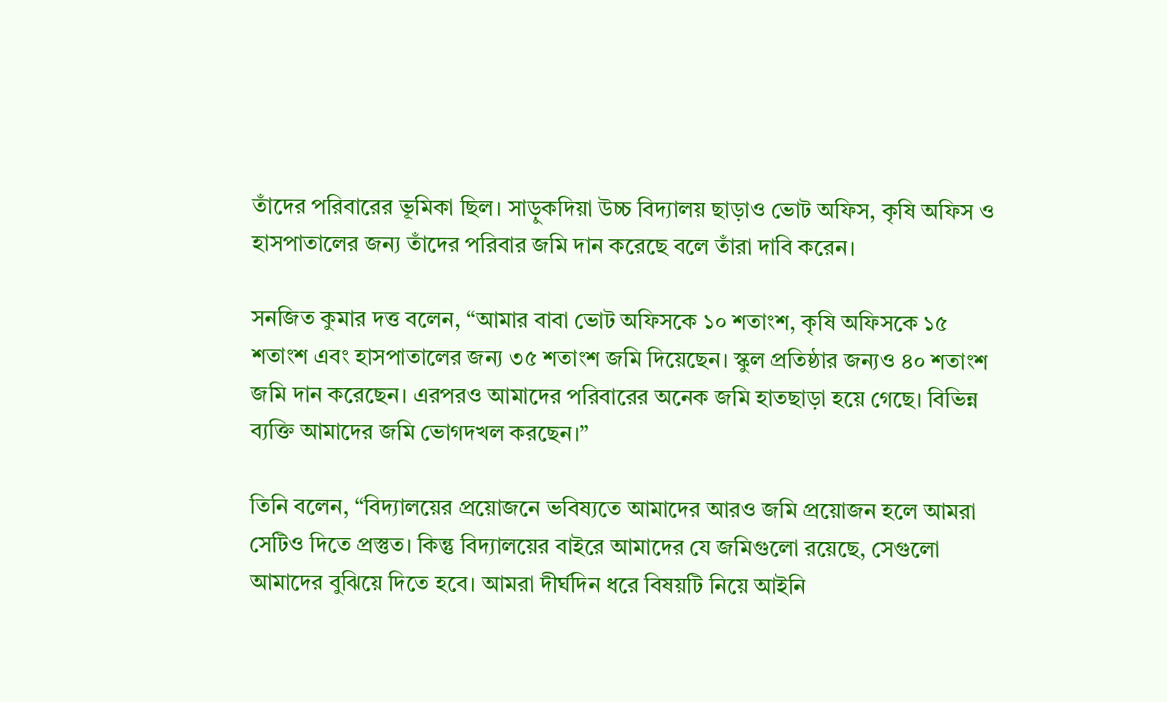তাঁদের পরিবারের ভূমিকা ছিল। সাড়ুকদিয়া উচ্চ বিদ্যালয় ছাড়াও ভোট অফিস, কৃষি অফিস ও হাসপাতালের জন্য তাঁদের পরিবার জমি দান করেছে বলে তাঁরা দাবি করেন।

সনজিত কুমার দত্ত বলেন, “আমার বাবা ভোট অফিসকে ১০ শতাংশ, কৃষি অফিসকে ১৫ শতাংশ এবং হাসপাতালের জন্য ৩৫ শতাংশ জমি দিয়েছেন। স্কুল প্রতিষ্ঠার জন্যও ৪০ শতাংশ জমি দান করেছেন। এরপরও আমাদের পরিবারের অনেক জমি হাতছাড়া হয়ে গেছে। বিভিন্ন ব্যক্তি আমাদের জমি ভোগদখল করছেন।”

তিনি বলেন, “বিদ্যালয়ের প্রয়োজনে ভবিষ্যতে আমাদের আরও জমি প্রয়োজন হলে আমরা সেটিও দিতে প্রস্তুত। কিন্তু বিদ্যালয়ের বাইরে আমাদের যে জমিগুলো রয়েছে, সেগুলো আমাদের বুঝিয়ে দিতে হবে। আমরা দীর্ঘদিন ধরে বিষয়টি নিয়ে আইনি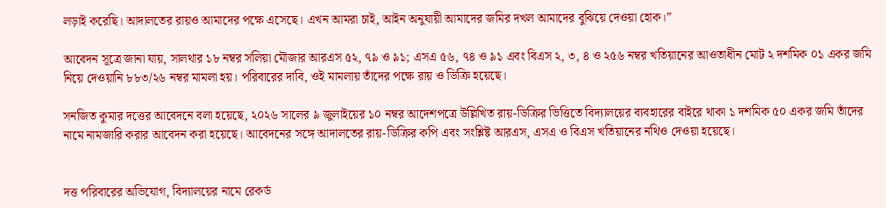লড়াই করেছি। আদালতের রায়ও আমাদের পক্ষে এসেছে। এখন আমরা চাই, আইন অনুযায়ী আমাদের জমির দখল আমাদের বুঝিয়ে দেওয়া হোক।”

আবেদন সূত্রে জানা যায়, সালথার ১৮ নম্বর সলিয়া মৌজার আরএস ৫২, ৭৯ ও ৯১; এসএ ৫৬, ৭৪ ও ৯১ এবং বিএস ২, ৩, ৪ ও ২৫৬ নম্বর খতিয়ানের আওতাধীন মোট ২ দশমিক ০১ একর জমি নিয়ে দেওয়ানি ৮৮৩/২৬ নম্বর মামলা হয়। পরিবারের দাবি, ওই মামলায় তাঁদের পক্ষে রায় ও ডিক্রি হয়েছে।

সনজিত কুমার দত্তের আবেদনে বলা হয়েছে, ২০২৬ সালের ৯ জুলাইয়ের ১০ নম্বর আদেশপত্রে উল্লিখিত রায়-ডিক্রির ভিত্তিতে বিদ্যালয়ের ব্যবহারের বাইরে থাকা ১ দশমিক ৫০ একর জমি তাঁদের নামে নামজারি করার আবেদন করা হয়েছে। আবেদনের সঙ্গে আদালতের রায়-ডিক্রির কপি এবং সংশ্লিষ্ট আরএস, এসএ ও বিএস খতিয়ানের নথিও দেওয়া হয়েছে।


দত্ত পরিবারের অভিযোগ, বিদ্যালয়ের নামে রেকর্ড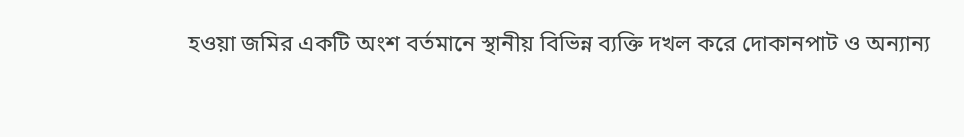হওয়া জমির একটি অংশ বর্তমানে স্থানীয় বিভিন্ন ব্যক্তি দখল করে দোকানপাট ও অন্যান্য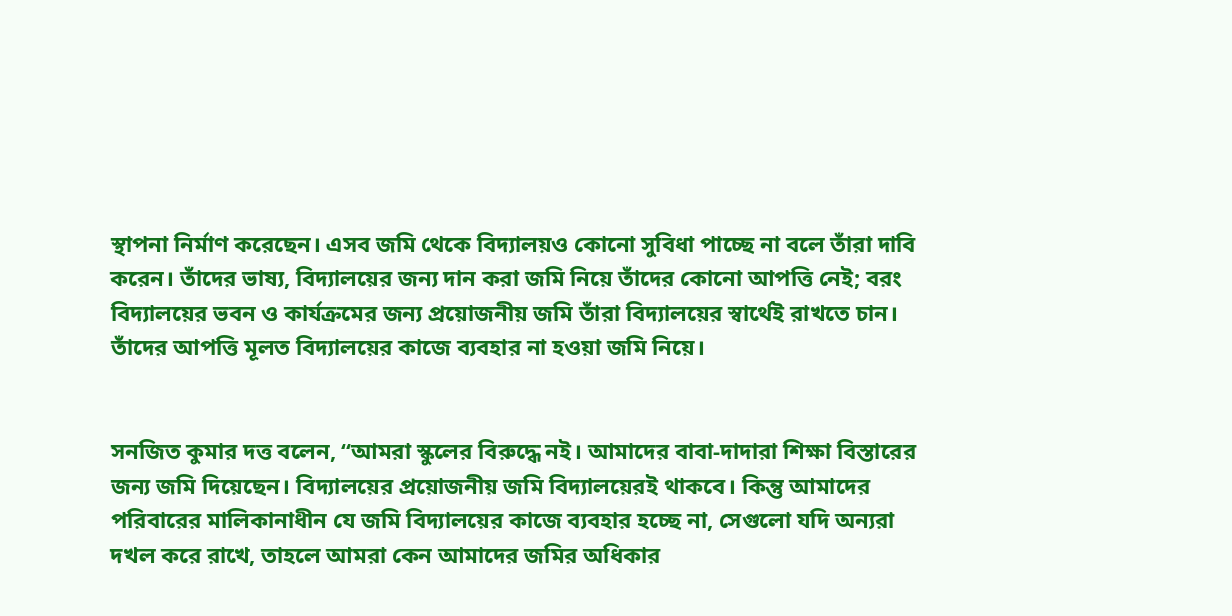স্থাপনা নির্মাণ করেছেন। এসব জমি থেকে বিদ্যালয়ও কোনো সুবিধা পাচ্ছে না বলে তাঁরা দাবি করেন। তাঁদের ভাষ্য, বিদ্যালয়ের জন্য দান করা জমি নিয়ে তাঁদের কোনো আপত্তি নেই; বরং বিদ্যালয়ের ভবন ও কার্যক্রমের জন্য প্রয়োজনীয় জমি তাঁরা বিদ্যালয়ের স্বার্থেই রাখতে চান। তাঁদের আপত্তি মূলত বিদ্যালয়ের কাজে ব্যবহার না হওয়া জমি নিয়ে।


সনজিত কুমার দত্ত বলেন, “আমরা স্কুলের বিরুদ্ধে নই। আমাদের বাবা-দাদারা শিক্ষা বিস্তারের জন্য জমি দিয়েছেন। বিদ্যালয়ের প্রয়োজনীয় জমি বিদ্যালয়েরই থাকবে। কিন্তু আমাদের পরিবারের মালিকানাধীন যে জমি বিদ্যালয়ের কাজে ব্যবহার হচ্ছে না, সেগুলো যদি অন্যরা দখল করে রাখে, তাহলে আমরা কেন আমাদের জমির অধিকার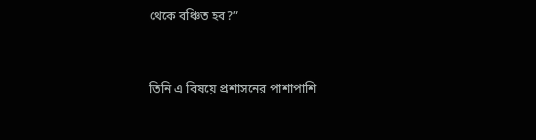থেকে বঞ্চিত হব?”


তিনি এ বিষয়ে প্রশাসনের পাশাপাশি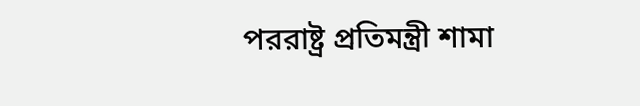পররাষ্ট্র প্রতিমন্ত্রী শামা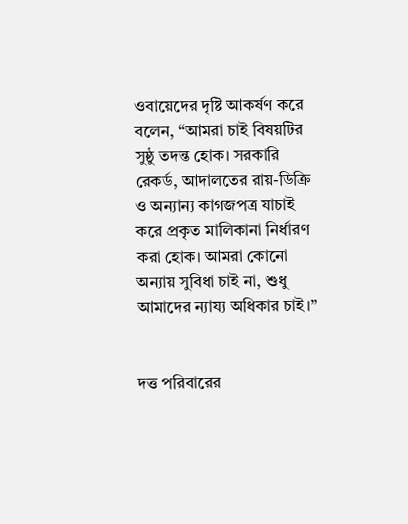ওবায়েদের দৃষ্টি আকর্ষণ করে বলেন, “আমরা চাই বিষয়টির সুষ্ঠু তদন্ত হোক। সরকারি রেকর্ড, আদালতের রায়-ডিক্রি ও অন্যান্য কাগজপত্র যাচাই করে প্রকৃত মালিকানা নির্ধারণ করা হোক। আমরা কোনো অন্যায় সুবিধা চাই না, শুধু আমাদের ন্যায্য অধিকার চাই।”


দত্ত পরিবারের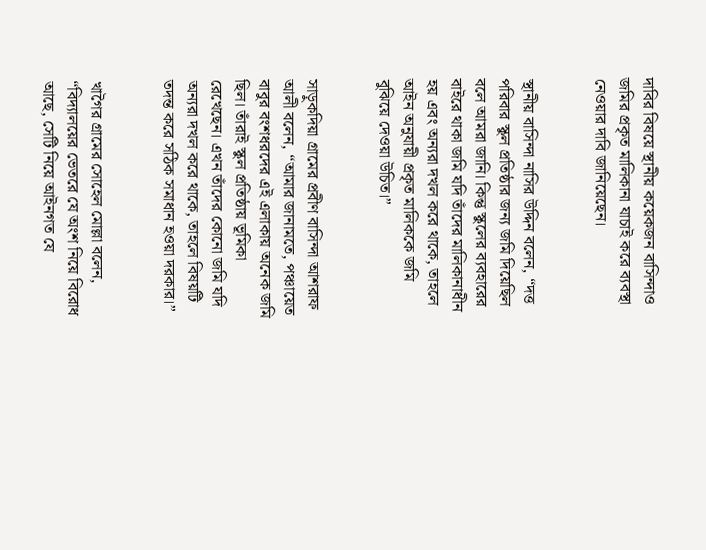দাবির বিষয়ে স্থানীয় কয়েকজন বাসিন্দাও জমির প্রকৃত মালিকানা যাচাই করে ব্যবস্থা নেওয়ার দাবি জানিয়েছেন।


স্থানীয় বাসিন্দা নাসির উদ্দিন বলেন, “দত্ত পরিবার স্কুল প্রতিষ্ঠার জন্য জমি দিয়েছিল বলে আমরা জানি। কিন্তু স্কুলের ব্যবহারের বাইরে থাকা জমি যদি তাঁদের মালিকানাধীন হয় এবং অন্যরা দখল করে থাকে, তাহলে আইন অনুযায়ী প্রকৃত মালিককে জমি বুঝিয়ে দেওয়া উচিত।”


সাড়ুকদিয়া গ্রামের প্রবীণ বাসিন্দা আশরাফ আলী বলেন, “আমার জানামতে, পঞ্চায়েত বাবুর বংশধরদের এই এলাকায় অনেক জমি ছিল। তাঁরাই স্কুল প্রতিষ্ঠায় ভূমিকা রেখেছেন। এখন তাঁদের কোনো জমি যদি অন্যরা দখল করে থাকে, তাহলে বিষয়টি তদন্ত করে সঠিক সমাধান হওয়া দরকার।”


খাগৈর গ্রামের সোহেল মোল্লা বলেন, “বিদ্যালয়ের ভেতরে যে অংশ নিয়ে বিরোধ আছে, সেটি নিয়ে আইনগত যে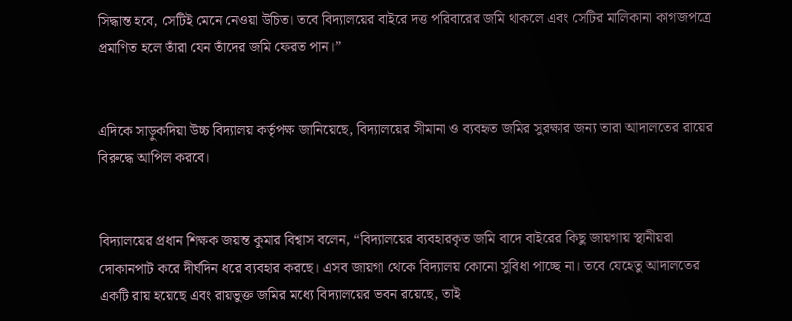সিদ্ধান্ত হবে, সেটিই মেনে নেওয়া উচিত। তবে বিদ্যালয়ের বাইরে দত্ত পরিবারের জমি থাকলে এবং সেটির মালিকানা কাগজপত্রে প্রমাণিত হলে তাঁরা যেন তাঁদের জমি ফেরত পান।”


এদিকে সাড়ুকদিয়া উচ্চ বিদ্যালয় কর্তৃপক্ষ জানিয়েছে, বিদ্যালয়ের সীমানা ও ব্যবহৃত জমির সুরক্ষার জন্য তারা আদালতের রায়ের বিরুদ্ধে আপিল করবে।


বিদ্যালয়ের প্রধান শিক্ষক জয়ন্ত কুমার বিশ্বাস বলেন, “বিদ্যালয়ের ব্যবহারকৃত জমি বাদে বাইরের কিছু জায়গায় স্থানীয়রা দোকানপাট করে দীর্ঘদিন ধরে ব্যবহার করছে। এসব জায়গা থেকে বিদ্যালয় কোনো সুবিধা পাচ্ছে না। তবে যেহেতু আদালতের একটি রায় হয়েছে এবং রায়ভুক্ত জমির মধ্যে বিদ্যালয়ের ভবন রয়েছে, তাই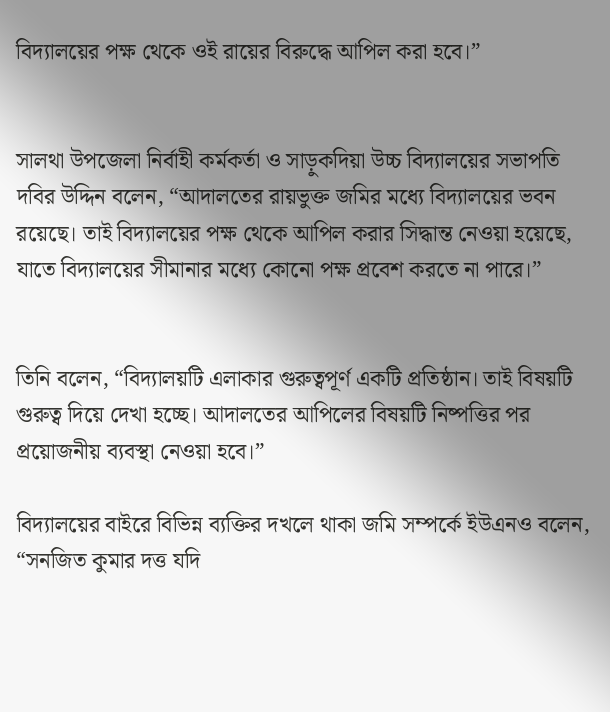বিদ্যালয়ের পক্ষ থেকে ওই রায়ের বিরুদ্ধে আপিল করা হবে।”


সালথা উপজেলা নির্বাহী কর্মকর্তা ও সাড়ুকদিয়া উচ্চ বিদ্যালয়ের সভাপতি দবির উদ্দিন বলেন, “আদালতের রায়ভুক্ত জমির মধ্যে বিদ্যালয়ের ভবন রয়েছে। তাই বিদ্যালয়ের পক্ষ থেকে আপিল করার সিদ্ধান্ত নেওয়া হয়েছে, যাতে বিদ্যালয়ের সীমানার মধ্যে কোনো পক্ষ প্রবেশ করতে না পারে।”


তিনি বলেন, “বিদ্যালয়টি এলাকার গুরুত্বপূর্ণ একটি প্রতিষ্ঠান। তাই বিষয়টি গুরুত্ব দিয়ে দেখা হচ্ছে। আদালতের আপিলের বিষয়টি নিষ্পত্তির পর প্রয়োজনীয় ব্যবস্থা নেওয়া হবে।”

বিদ্যালয়ের বাইরে বিভিন্ন ব্যক্তির দখলে থাকা জমি সম্পর্কে ইউএনও বলেন, “সনজিত কুমার দত্ত যদি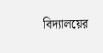বিদ্যালয়ের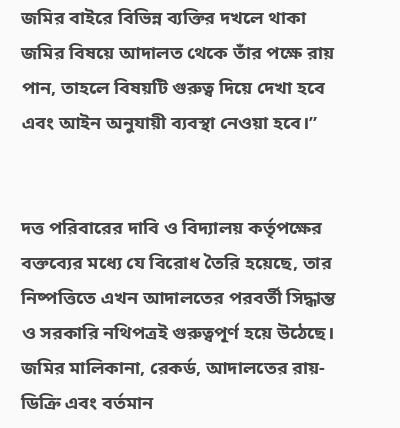জমির বাইরে বিভিন্ন ব্যক্তির দখলে থাকা জমির বিষয়ে আদালত থেকে তাঁর পক্ষে রায় পান, তাহলে বিষয়টি গুরুত্ব দিয়ে দেখা হবে এবং আইন অনুযায়ী ব্যবস্থা নেওয়া হবে।”


দত্ত পরিবারের দাবি ও বিদ্যালয় কর্তৃপক্ষের বক্তব্যের মধ্যে যে বিরোধ তৈরি হয়েছে, তার নিষ্পত্তিতে এখন আদালতের পরবর্তী সিদ্ধান্ত ও সরকারি নথিপত্রই গুরুত্বপূর্ণ হয়ে উঠেছে। জমির মালিকানা, রেকর্ড, আদালতের রায়-ডিক্রি এবং বর্তমান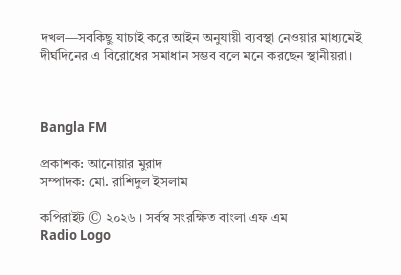দখল—সবকিছু যাচাই করে আইন অনুযায়ী ব্যবস্থা নেওয়ার মাধ্যমেই দীর্ঘদিনের এ বিরোধের সমাধান সম্ভব বলে মনে করছেন স্থানীয়রা।



Bangla FM

প্রকাশক: আনোয়ার মুরাদ
সম্পাদক: মো. রাশিদুল ইসলাম

কপিরাইট © ২০২৬ । সর্বস্ব সংরক্ষিত বাংলা এফ এম
Radio Logo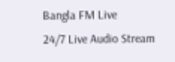Bangla FM Live
24/7 Live Audio Stream